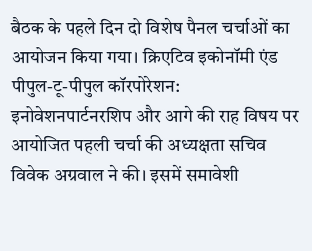बैठक के पहले दिन दो विशेष पैनल चर्चाओं का आयोजन किया गया। क्रिएटिव इकोनॉमी एंड पीपुल-टू-पीपुल कॉरपोरेशन: इनोवेशनपार्टनरशिप और आगे की राह विषय पर आयोजित पहली चर्चा की अध्यक्षता सचिव विवेक अग्रवाल ने की। इसमें समावेशी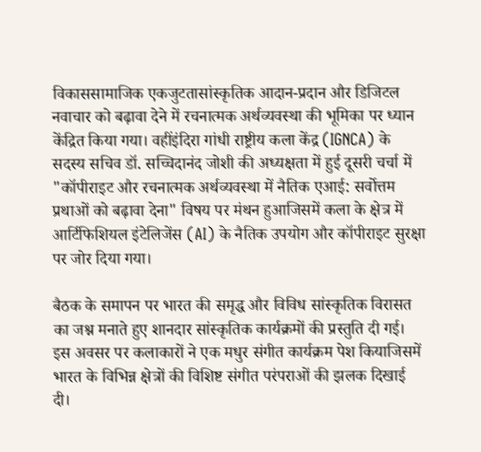विकाससामाजिक एकजुटतासांस्कृतिक आदान-प्रदान और डिजिटल नवाचार को बढ़ावा देने में रचनात्मक अर्थव्यवस्था की भूमिका पर ध्यान केंद्रित किया गया। वहींइंदिरा गांधी राष्ट्रीय कला केंद्र (IGNCA) के सदस्य सचिव डॉ. सच्चिदानंद जोशी की अध्यक्षता में हुई दूसरी चर्चा में "कॉपीराइट और रचनात्मक अर्थव्यवस्था में नैतिक एआई: सर्वोत्तम प्रथाओं को बढ़ावा देना" विषय पर मंथन हुआजिसमें कला के क्षेत्र में आर्टिफिशियल इंटेलिजेंस (AI) के नैतिक उपयोग और कॉपीराइट सुरक्षा पर जोर दिया गया।

बैठक के समापन पर भारत की समृद्ध और विविध सांस्कृतिक विरासत का जश्न मनाते हुए शानदार सांस्कृतिक कार्यक्रमों की प्रस्तुति दी गई। इस अवसर पर कलाकारों ने एक मधुर संगीत कार्यक्रम पेश कियाजिसमें भारत के विभिन्न क्षेत्रों की विशिष्ट संगीत परंपराओं की झलक दिखाई दी।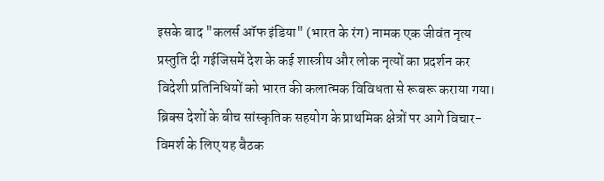इसके बाद "कलर्स ऑफ इंडिया" (भारत के रंग) नामक एक जीवंत नृत्य प्रस्तुति दी गईजिसमें देश के कई शास्त्रीय और लोक नृत्यों का प्रदर्शन कर विदेशी प्रतिनिधियों को भारत की कलात्मक विविधता से रूबरू कराया गया। ब्रिक्स देशों के बीच सांस्कृतिक सहयोग के प्राथमिक क्षेत्रों पर आगे विचार-विमर्श के लिए यह बैठक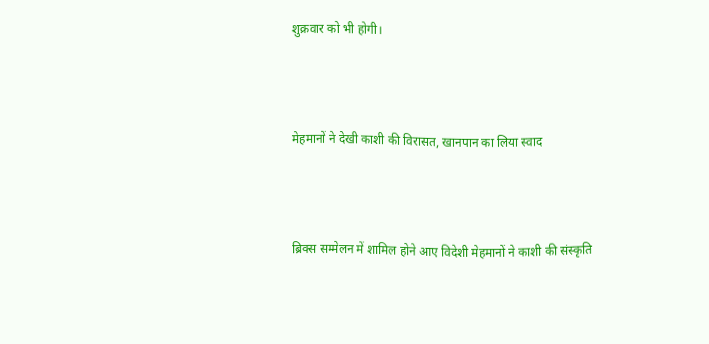शुक्रवार को भी होगी।



मेहमानों ने देखी काशी की विरासत, खानपान का लिया स्वाद



ब्रिक्स सम्मेलन में शामिल होने आए विदेशी मेहमानों ने काशी की संस्कृति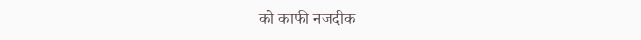को काफी नजदीक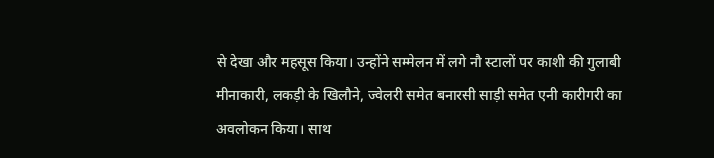से देखा और महसूस किया। उन्होंने सम्मेलन में लगे नौ स्टालों पर काशी की गुलाबी मीनाकारी, लकड़ी के खिलौने, ज्वेलरी समेत बनारसी साड़ी समेत एनी कारीगरी का अवलोकन किया। साथ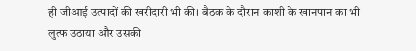ही जीआई उत्पादों की खरीदारी भी की। बैठक के दौरान काशी के खानपान का भी लुत्फ उठाया और उसकी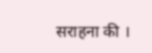सराहना की ।